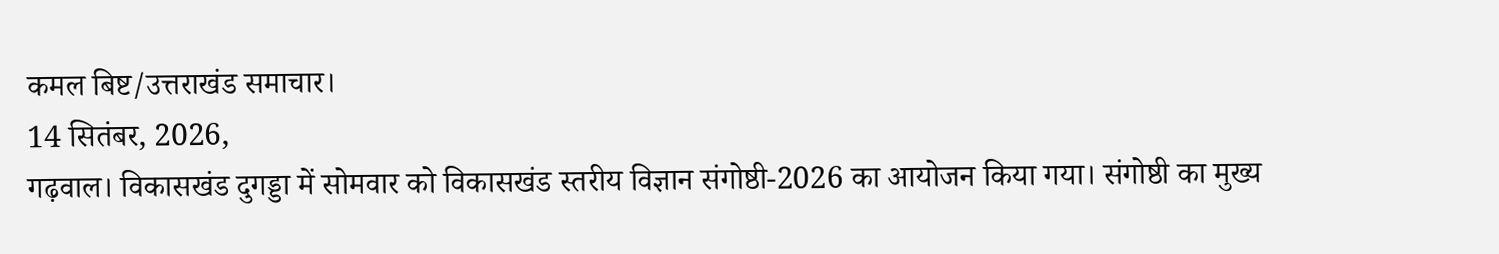कमल बिष्ट/उत्तराखंड समाचार।
14 सितंबर, 2026,
गढ़वाल। विकासखंड दुगड्डा में सोमवार को विकासखंड स्तरीय विज्ञान संगोष्ठी-2026 का आयोजन किया गया। संगोष्ठी का मुख्य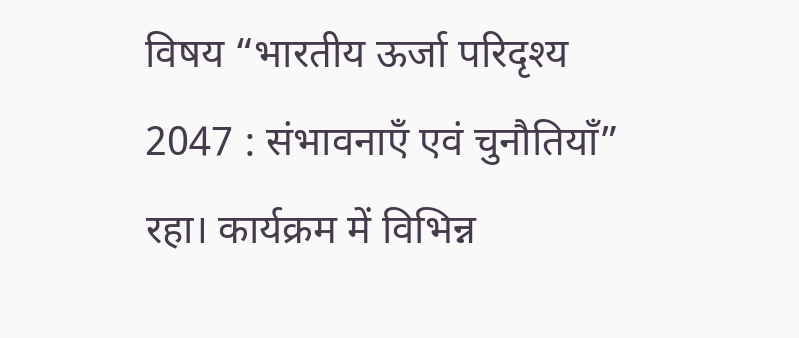विषय “भारतीय ऊर्जा परिदृश्य 2047 : संभावनाएँ एवं चुनौतियाँ” रहा। कार्यक्रम में विभिन्न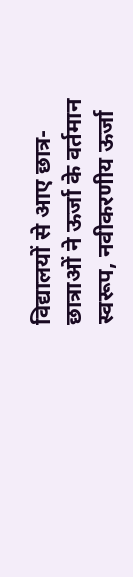विद्यालयों से आए छात्र-छात्राओं ने ऊर्जा के वर्तमान स्वरूप, नवीकरणीय ऊर्जा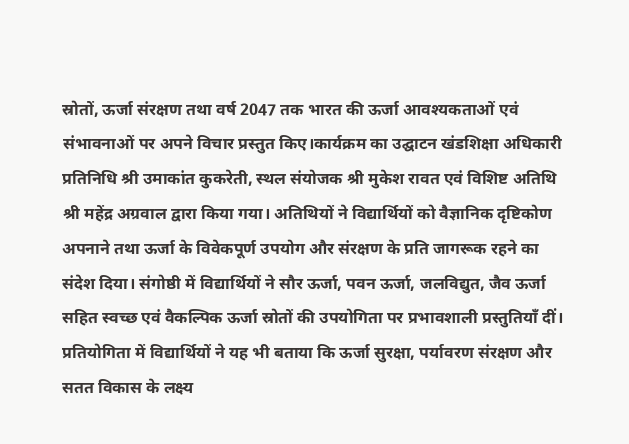स्रोतों, ऊर्जा संरक्षण तथा वर्ष 2047 तक भारत की ऊर्जा आवश्यकताओं एवं संभावनाओं पर अपने विचार प्रस्तुत किए।कार्यक्रम का उद्घाटन खंडशिक्षा अधिकारी प्रतिनिधि श्री उमाकांत कुकरेती, स्थल संयोजक श्री मुकेश रावत एवं विशिष्ट अतिथि श्री महेंद्र अग्रवाल द्वारा किया गया। अतिथियों ने विद्यार्थियों को वैज्ञानिक दृष्टिकोण अपनाने तथा ऊर्जा के विवेकपूर्ण उपयोग और संरक्षण के प्रति जागरूक रहने का संदेश दिया। संगोष्ठी में विद्यार्थियों ने सौर ऊर्जा, पवन ऊर्जा, जलविद्युत, जैव ऊर्जा सहित स्वच्छ एवं वैकल्पिक ऊर्जा स्रोतों की उपयोगिता पर प्रभावशाली प्रस्तुतियाँ दीं। प्रतियोगिता में विद्यार्थियों ने यह भी बताया कि ऊर्जा सुरक्षा, पर्यावरण संरक्षण और सतत विकास के लक्ष्य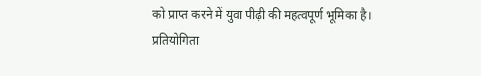को प्राप्त करने में युवा पीढ़ी की महत्वपूर्ण भूमिका है।
प्रतियोगिता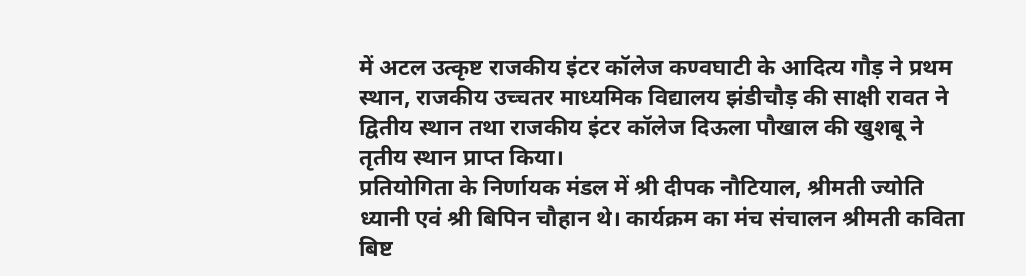में अटल उत्कृष्ट राजकीय इंटर कॉलेज कण्वघाटी के आदित्य गौड़ ने प्रथम स्थान, राजकीय उच्चतर माध्यमिक विद्यालय झंडीचौड़ की साक्षी रावत ने द्वितीय स्थान तथा राजकीय इंटर कॉलेज दिऊला पौखाल की खुशबू ने तृतीय स्थान प्राप्त किया।
प्रतियोगिता के निर्णायक मंडल में श्री दीपक नौटियाल, श्रीमती ज्योति ध्यानी एवं श्री बिपिन चौहान थे। कार्यक्रम का मंच संचालन श्रीमती कविता बिष्ट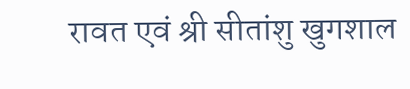रावत एवं श्री सीतांशु खुगशाल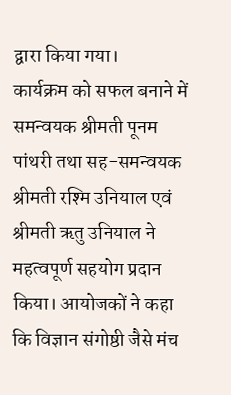द्वारा किया गया।
कार्यक्रम को सफल बनाने में समन्वयक श्रीमती पूनम पांथरी तथा सह-समन्वयक श्रीमती रश्मि उनियाल एवं श्रीमती ऋतु उनियाल ने महत्वपूर्ण सहयोग प्रदान किया। आयोजकों ने कहा कि विज्ञान संगोष्ठी जैसे मंच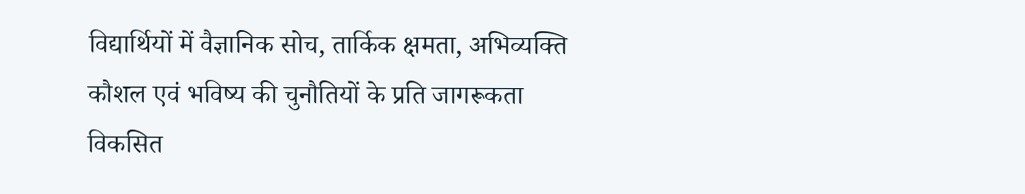विद्यार्थियों में वैज्ञानिक सोच, तार्किक क्षमता, अभिव्यक्ति कौशल एवं भविष्य की चुनौतियों के प्रति जागरूकता विकसित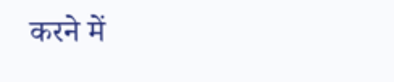करने में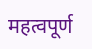महत्वपूर्ण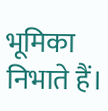भूमिका निभाते हैं।